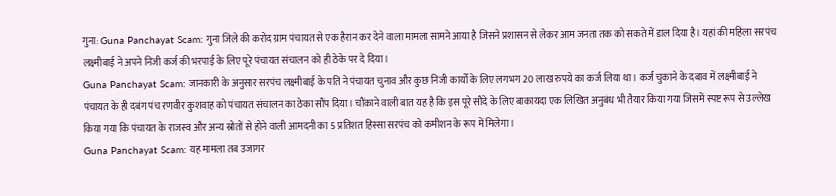गुना: Guna Panchayat Scam: गुना जिले की करोद ग्राम पंचायत से एक हैरान कर देने वाला मामला सामने आया है जिसने प्रशासन से लेकर आम जनता तक को सकते में डाल दिया है। यहां की महिला सरपंच लक्ष्मीबाई ने अपने निजी कर्ज की भरपाई के लिए पूरे पंचायत संचालन को ही ठेके पर दे दिया।
Guna Panchayat Scam: जानकारी के अनुसार सरपंच लक्ष्मीबाई के पति ने पंचायत चुनाव और कुछ निजी कार्यों के लिए लगभग 20 लाख रुपये का कर्ज लिया था। कर्ज चुकाने के दबाव में लक्ष्मीबाई ने पंचायत के ही दबंग पंच रणवीर कुशवाह को पंचायत संचालन का ठेका सौंप दिया। चौंकाने वाली बात यह है कि इस पूरे सौदे के लिए बाकायदा एक लिखित अनुबंध भी तैयार किया गया जिसमें स्पष्ट रूप से उल्लेख किया गया कि पंचायत के राजस्व और अन्य स्रोतों से होने वाली आमदनी का 5 प्रतिशत हिस्सा सरपंच को कमीशन के रूप में मिलेगा।
Guna Panchayat Scam: यह मामला तब उजागर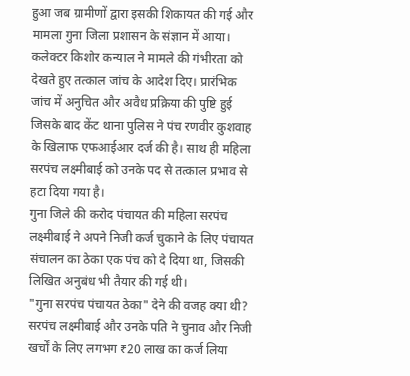हुआ जब ग्रामीणों द्वारा इसकी शिकायत की गई और मामला गुना जिला प्रशासन के संज्ञान में आया। कलेक्टर किशोर कन्याल ने मामले की गंभीरता को देखते हुए तत्काल जांच के आदेश दिए। प्रारंभिक जांच में अनुचित और अवैध प्रक्रिया की पुष्टि हुई जिसके बाद केंट थाना पुलिस ने पंच रणवीर कुशवाह के खिलाफ एफआईआर दर्ज की है। साथ ही महिला सरपंच लक्ष्मीबाई को उनके पद से तत्काल प्रभाव से हटा दिया गया है।
गुना जिले की करोद पंचायत की महिला सरपंच लक्ष्मीबाई ने अपने निजी कर्ज चुकाने के लिए पंचायत संचालन का ठेका एक पंच को दे दिया था, जिसकी लिखित अनुबंध भी तैयार की गई थी।
"गुना सरपंच पंचायत ठेका" देने की वजह क्या थी?
सरपंच लक्ष्मीबाई और उनके पति ने चुनाव और निजी खर्चों के लिए लगभग ₹20 लाख का कर्ज लिया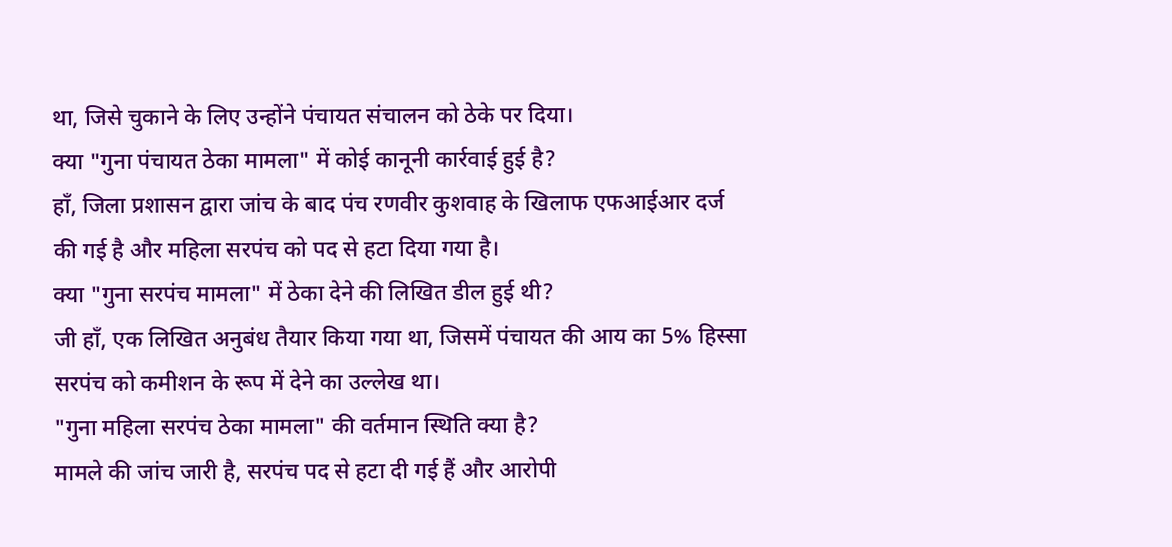था, जिसे चुकाने के लिए उन्होंने पंचायत संचालन को ठेके पर दिया।
क्या "गुना पंचायत ठेका मामला" में कोई कानूनी कार्रवाई हुई है?
हाँ, जिला प्रशासन द्वारा जांच के बाद पंच रणवीर कुशवाह के खिलाफ एफआईआर दर्ज की गई है और महिला सरपंच को पद से हटा दिया गया है।
क्या "गुना सरपंच मामला" में ठेका देने की लिखित डील हुई थी?
जी हाँ, एक लिखित अनुबंध तैयार किया गया था, जिसमें पंचायत की आय का 5% हिस्सा सरपंच को कमीशन के रूप में देने का उल्लेख था।
"गुना महिला सरपंच ठेका मामला" की वर्तमान स्थिति क्या है?
मामले की जांच जारी है, सरपंच पद से हटा दी गई हैं और आरोपी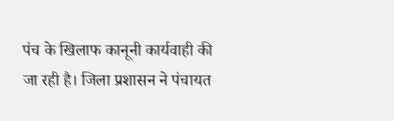पंच के खिलाफ कानूनी कार्यवाही की जा रही है। जिला प्रशासन ने पंचायत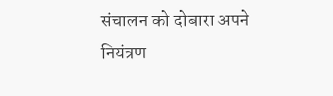संचालन को दोबारा अपने नियंत्रण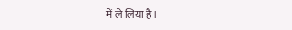में ले लिया है।